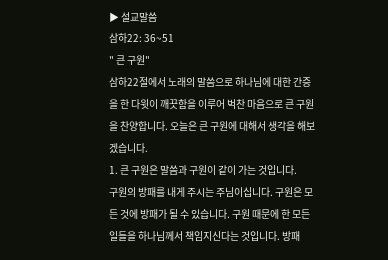▶ 설교말씀
삼하22: 36~51
" 큰 구원"
삼하22절에서 노래의 말씀으로 하나님에 대한 간증을 한 다윗이 깨끗함을 이루어 벅찬 마음으로 큰 구원을 찬양합니다. 오늘은 큰 구원에 대해서 생각을 해보겠습니다.
1. 큰 구원은 말씀과 구원이 같이 가는 것입니다.
구원의 방패를 내게 주시는 주님이십니다. 구원은 모든 것에 방패가 될 수 있습니다. 구원 때문에 한 모든 일들을 하나님께서 책임지신다는 것입니다. 방패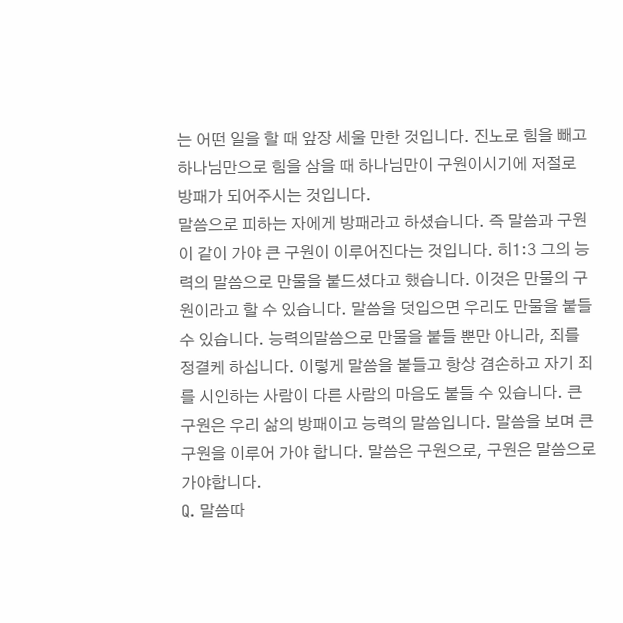는 어떤 일을 할 때 앞장 세울 만한 것입니다. 진노로 힘을 빼고 하나님만으로 힘을 삼을 때 하나님만이 구원이시기에 저절로 방패가 되어주시는 것입니다.
말씀으로 피하는 자에게 방패라고 하셨습니다. 즉 말씀과 구원이 같이 가야 큰 구원이 이루어진다는 것입니다. 히1:3 그의 능력의 말씀으로 만물을 붙드셨다고 했습니다. 이것은 만물의 구원이라고 할 수 있습니다. 말씀을 덧입으면 우리도 만물을 붙들 수 있습니다. 능력의말씀으로 만물을 붙들 뿐만 아니라, 죄를 정결케 하십니다. 이렇게 말씀을 붙들고 항상 겸손하고 자기 죄를 시인하는 사람이 다른 사람의 마음도 붙들 수 있습니다. 큰 구원은 우리 삶의 방패이고 능력의 말씀입니다. 말씀을 보며 큰 구원을 이루어 가야 합니다. 말씀은 구원으로, 구원은 말씀으로 가야합니다.
Q. 말씀따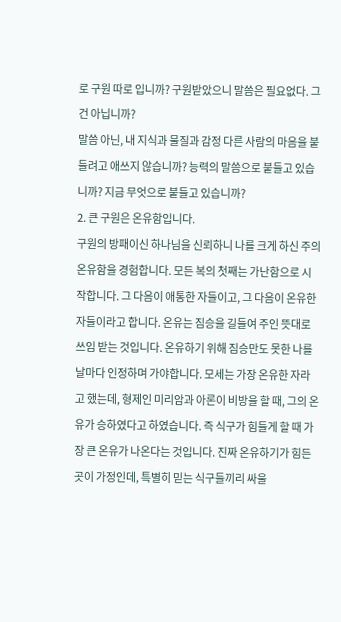로 구원 따로 입니까? 구원받았으니 말씀은 필요없다. 그건 아닙니까?
말씀 아닌, 내 지식과 물질과 감정 다른 사람의 마음을 붙들려고 애쓰지 않습니까? 능력의 말씀으로 붙들고 있습니까? 지금 무엇으로 붙들고 있습니까?
2. 큰 구원은 온유함입니다.
구원의 방패이신 하나님을 신뢰하니 나를 크게 하신 주의 온유함을 경험합니다. 모든 복의 첫째는 가난함으로 시작합니다. 그 다음이 애통한 자들이고, 그 다음이 온유한 자들이라고 합니다. 온유는 짐승을 길들여 주인 뜻대로 쓰임 받는 것입니다. 온유하기 위해 짐승만도 못한 나를 날마다 인정하며 가야합니다. 모세는 가장 온유한 자라고 했는데, 형제인 미리암과 아론이 비방을 할 때, 그의 온유가 승하였다고 하였습니다. 즉 식구가 힘들게 할 때 가장 큰 온유가 나온다는 것입니다. 진짜 온유하기가 힘든 곳이 가정인데, 특별히 믿는 식구들끼리 싸울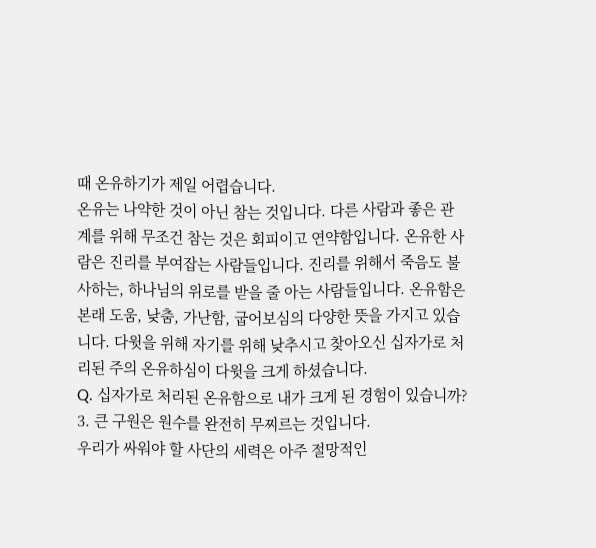때 온유하기가 제일 어렵습니다.
온유는 나약한 것이 아닌 참는 것입니다. 다른 사람과 좋은 관계를 위해 무조건 참는 것은 회피이고 연약함입니다. 온유한 사람은 진리를 부여잡는 사람들입니다. 진리를 위해서 죽음도 불사하는, 하나님의 위로를 받을 줄 아는 사람들입니다. 온유함은 본래 도움, 낮춤, 가난함, 굽어보심의 다양한 뜻을 가지고 있습니다. 다윗을 위해 자기를 위해 낮추시고 찾아오신 십자가로 처리된 주의 온유하심이 다윗을 크게 하셨습니다.
Q. 십자가로 처리된 온유함으로 내가 크게 된 경험이 있습니까?
3. 큰 구원은 원수를 완전히 무찌르는 것입니다.
우리가 싸워야 할 사단의 세력은 아주 절망적인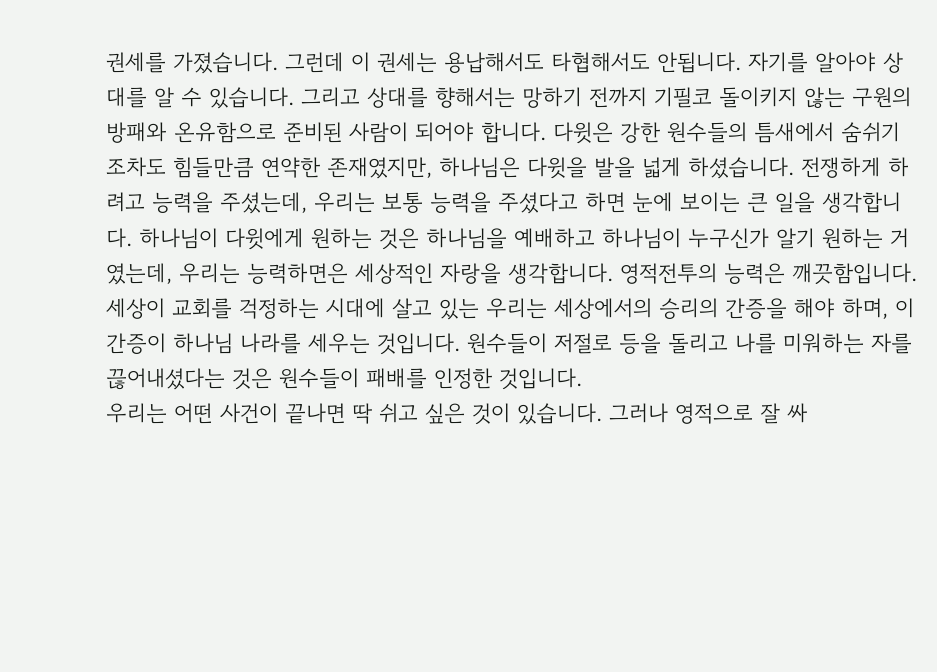권세를 가졌습니다. 그런데 이 권세는 용납해서도 타협해서도 안됩니다. 자기를 알아야 상대를 알 수 있습니다. 그리고 상대를 향해서는 망하기 전까지 기필코 돌이키지 않는 구원의 방패와 온유함으로 준비된 사람이 되어야 합니다. 다윗은 강한 원수들의 틈새에서 숨쉬기조차도 힘들만큼 연약한 존재였지만, 하나님은 다윗을 발을 넓게 하셨습니다. 전쟁하게 하려고 능력을 주셨는데, 우리는 보통 능력을 주셨다고 하면 눈에 보이는 큰 일을 생각합니다. 하나님이 다윗에게 원하는 것은 하나님을 예배하고 하나님이 누구신가 알기 원하는 거였는데, 우리는 능력하면은 세상적인 자랑을 생각합니다. 영적전투의 능력은 깨끗함입니다. 세상이 교회를 걱정하는 시대에 살고 있는 우리는 세상에서의 승리의 간증을 해야 하며, 이 간증이 하나님 나라를 세우는 것입니다. 원수들이 저절로 등을 돌리고 나를 미워하는 자를 끊어내셨다는 것은 원수들이 패배를 인정한 것입니다.
우리는 어떤 사건이 끝나면 딱 쉬고 싶은 것이 있습니다. 그러나 영적으로 잘 싸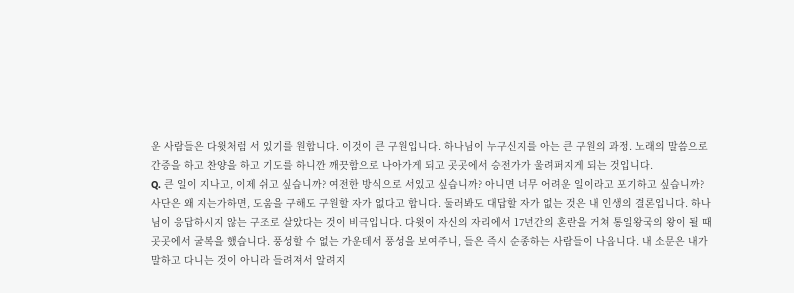운 사람들은 다윗처럼 서 있기를 원합니다. 이것이 큰 구원입니다. 하나님이 누구신지를 아는 큰 구원의 과정. 노래의 말씀으로 간증을 하고 찬양을 하고 기도를 하니깐 깨끗함으로 나아가게 되고 곳곳에서 승전가가 울려퍼지게 되는 것입니다.
Q. 큰 일이 지나고, 이제 쉬고 싶습니까? 여전한 방식으로 서있고 싶습니까? 아니면 너무 어려운 일이라고 포기하고 싶습니까?
사단은 왜 지는가하면, 도움을 구해도 구원할 자가 없다고 합니다. 둘러봐도 대답할 자가 없는 것은 내 인생의 결론입니다. 하나님이 응답하시지 않는 구조로 살았다는 것이 비극입니다. 다윗이 자신의 자리에서 17년간의 혼란을 거쳐 통일왕국의 왕이 될 때 곳곳에서 굴복을 했습니다. 풍성할 수 없는 가운데서 풍성을 보여주니, 들은 즉시 순종하는 사람들이 나옵니다. 내 소문은 내가 말하고 다니는 것이 아니라 들려져서 알려지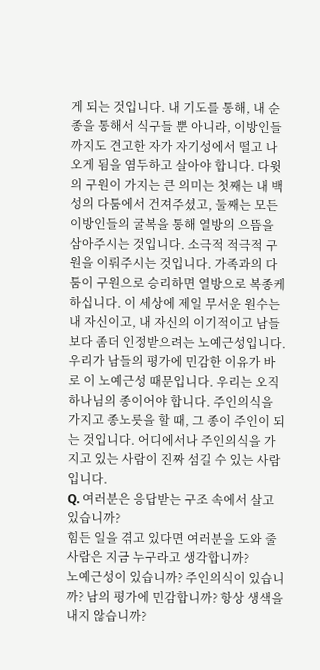게 되는 것입니다. 내 기도를 통해, 내 순종을 통해서 식구들 뿐 아니라, 이방인들까지도 견고한 자가 자기성에서 떨고 나오게 됨을 염두하고 살아야 합니다. 다윗의 구원이 가지는 큰 의미는 첫째는 내 백성의 다툼에서 건져주셨고, 둘째는 모든 이방인들의 굴복을 통해 열방의 으뜸을 삼아주시는 것입니다. 소극적 적극적 구원을 이뤄주시는 것입니다. 가족과의 다툼이 구원으로 승리하면 열방으로 복종케하십니다. 이 세상에 제일 무서운 원수는 내 자신이고, 내 자신의 이기적이고 남들보다 좀더 인정받으려는 노예근성입니다. 우리가 남들의 평가에 민감한 이유가 바로 이 노예근성 때문입니다. 우리는 오직 하나님의 종이어야 합니다. 주인의식을 가지고 종노릇을 할 때, 그 종이 주인이 되는 것입니다. 어디에서나 주인의식을 가지고 있는 사람이 진짜 섬길 수 있는 사람입니다.
Q. 여러분은 응답받는 구조 속에서 살고 있습니까?
힘든 일을 겪고 있다면 여러분을 도와 줄 사람은 지금 누구라고 생각합니까?
노예근성이 있습니까? 주인의식이 있습니까? 남의 평가에 민감합니까? 항상 생색을 내지 않습니까?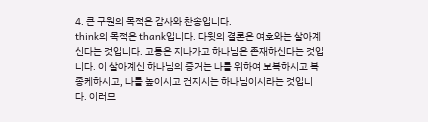4. 큰 구원의 목적은 감사와 찬송입니다.
think의 목적은 thank입니다. 다윗의 결론은 여호와는 살아계신다는 것입니다. 고통은 지나가고 하나님은 존재하신다는 것입니다. 이 살아계신 하나님의 증거는 나를 위하여 보복하시고 복종케하시고, 나를 높이시고 건지시는 하나님이시라는 것입니다. 이러므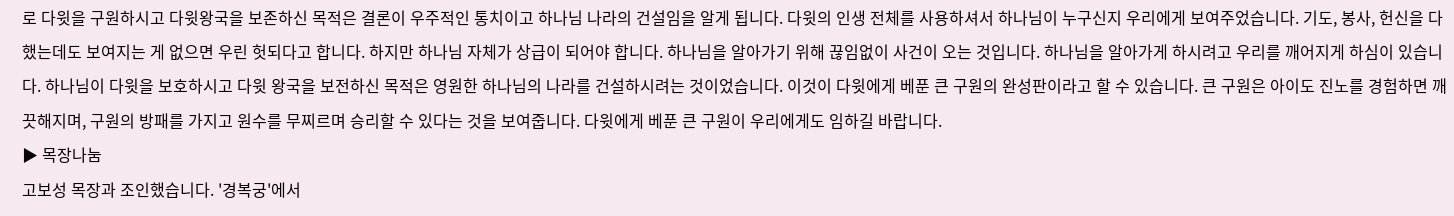로 다윗을 구원하시고 다윗왕국을 보존하신 목적은 결론이 우주적인 통치이고 하나님 나라의 건설임을 알게 됩니다. 다윗의 인생 전체를 사용하셔서 하나님이 누구신지 우리에게 보여주었습니다. 기도, 봉사, 헌신을 다 했는데도 보여지는 게 없으면 우린 헛되다고 합니다. 하지만 하나님 자체가 상급이 되어야 합니다. 하나님을 알아가기 위해 끊임없이 사건이 오는 것입니다. 하나님을 알아가게 하시려고 우리를 깨어지게 하심이 있습니다. 하나님이 다윗을 보호하시고 다윗 왕국을 보전하신 목적은 영원한 하나님의 나라를 건설하시려는 것이었습니다. 이것이 다윗에게 베푼 큰 구원의 완성판이라고 할 수 있습니다. 큰 구원은 아이도 진노를 경험하면 깨끗해지며, 구원의 방패를 가지고 원수를 무찌르며 승리할 수 있다는 것을 보여줍니다. 다윗에게 베푼 큰 구원이 우리에게도 임하길 바랍니다.
▶ 목장나눔
고보성 목장과 조인했습니다. '경복궁'에서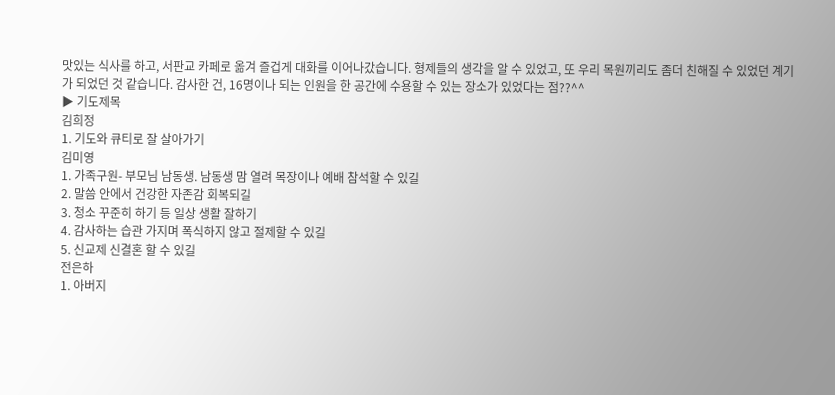맛있는 식사를 하고, 서판교 카페로 옮겨 즐겁게 대화를 이어나갔습니다. 형제들의 생각을 알 수 있었고, 또 우리 목원끼리도 좀더 친해질 수 있었던 계기가 되었던 것 같습니다. 감사한 건, 16명이나 되는 인원을 한 공간에 수용할 수 있는 장소가 있었다는 점??^^
▶ 기도제목
김희정
1. 기도와 큐티로 잘 살아가기
김미영
1. 가족구원- 부모님 남동생. 남동생 맘 열려 목장이나 예배 참석할 수 있길
2. 말씀 안에서 건강한 자존감 회복되길
3. 청소 꾸준히 하기 등 일상 생활 잘하기
4. 감사하는 습관 가지며 폭식하지 않고 절제할 수 있길
5. 신교제 신결혼 할 수 있길
전은하
1. 아버지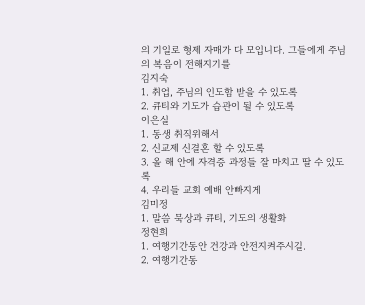의 기일로 형제 자매가 다 모입니다. 그들에게 주님의 복음이 전해지기를
김지숙
1. 취업, 주님의 인도함 받을 수 있도록
2. 큐티와 기도가 습관이 될 수 있도록
이은실
1. 동생 취직위해서
2. 신교제 신결혼 할 수 있도록
3. 올 해 안에 자격증 과정들 잘 마치고 딸 수 있도록
4. 우리들 교회 예배 안빠지게
김미정
1. 말씀 묵상과 큐티, 기도의 생활화
정현희
1. 여행기간동안 건강과 안전지켜주시길.
2. 여행기간동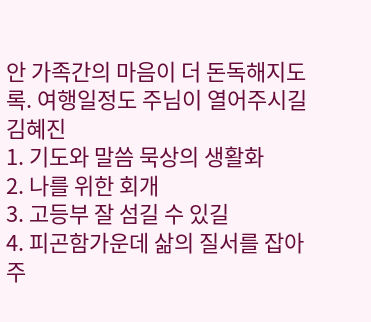안 가족간의 마음이 더 돈독해지도록. 여행일정도 주님이 열어주시길
김혜진
1. 기도와 말씀 묵상의 생활화
2. 나를 위한 회개
3. 고등부 잘 섬길 수 있길
4. 피곤함가운데 삶의 질서를 잡아주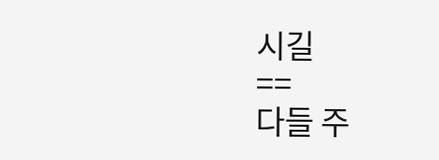시길
==
다들 주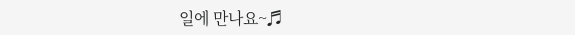일에 만나요~♬